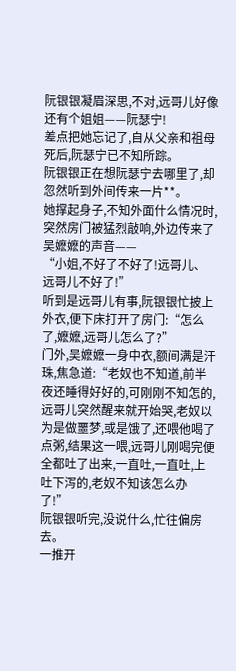阮银银凝眉深思,不对,远哥儿好像还有个姐姐——阮瑟宁!
差点把她忘记了,自从父亲和祖母死后,阮瑟宁已不知所踪。
阮银银正在想阮瑟宁去哪里了,却忽然听到外间传来一片**。
她撑起身子,不知外面什么情况时,突然房门被猛烈敲响,外边传来了吴嬷嬷的声音——
“小姐,不好了不好了!远哥儿、远哥儿不好了!”
听到是远哥儿有事,阮银银忙披上外衣,便下床打开了房门:“怎么了,嬷嬷,远哥儿怎么了?”
门外,吴嬷嬷一身中衣,额间满是汗珠,焦急道:“老奴也不知道,前半夜还睡得好好的,可刚刚不知怎的,远哥儿突然醒来就开始哭,老奴以为是做噩梦,或是饿了,还喂他喝了点粥,结果这一喂,远哥儿刚喝完便全都吐了出来,一直吐,一直吐,上吐下泻的,老奴不知该怎么办了!”
阮银银听完,没说什么,忙往偏房去。
一推开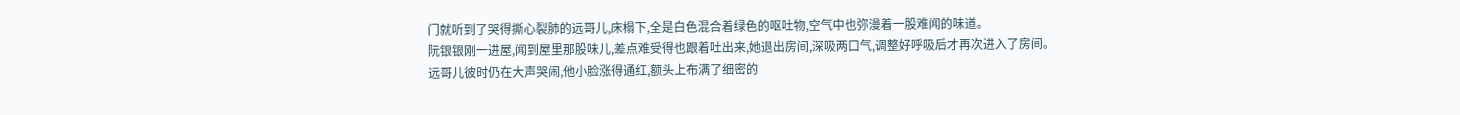门就听到了哭得撕心裂肺的远哥儿,床榻下,全是白色混合着绿色的呕吐物,空气中也弥漫着一股难闻的味道。
阮银银刚一进屋,闻到屋里那股味儿,差点难受得也跟着吐出来,她退出房间,深吸两口气,调整好呼吸后才再次进入了房间。
远哥儿彼时仍在大声哭闹,他小脸涨得通红,额头上布满了细密的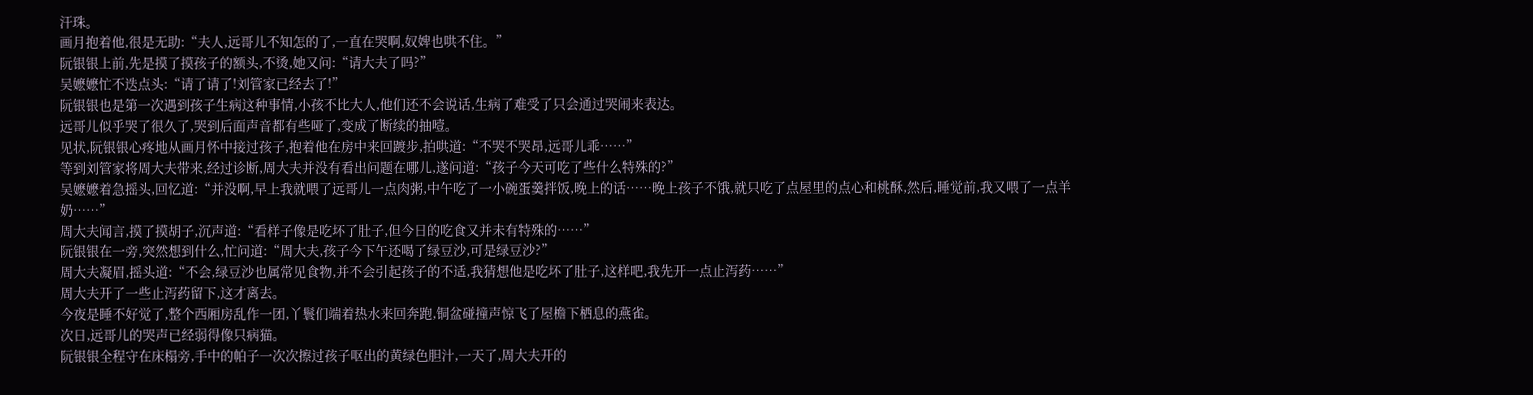汗珠。
画月抱着他,很是无助:“夫人,远哥儿不知怎的了,一直在哭啊,奴婢也哄不住。”
阮银银上前,先是摸了摸孩子的额头,不烫,她又问:“请大夫了吗?”
吴嬷嬷忙不迭点头:“请了请了!刘管家已经去了!”
阮银银也是第一次遇到孩子生病这种事情,小孩不比大人,他们还不会说话,生病了难受了只会通过哭闹来表达。
远哥儿似乎哭了很久了,哭到后面声音都有些哑了,变成了断续的抽噎。
见状,阮银银心疼地从画月怀中接过孩子,抱着他在房中来回踱步,拍哄道:“不哭不哭昂,远哥儿乖……”
等到刘管家将周大夫带来,经过诊断,周大夫并没有看出问题在哪儿,遂问道:“孩子今天可吃了些什么特殊的?”
吴嬷嬷着急摇头,回忆道:“并没啊,早上我就喂了远哥儿一点肉粥,中午吃了一小碗蛋羹拌饭,晚上的话……晚上孩子不饿,就只吃了点屋里的点心和桃酥,然后,睡觉前,我又喂了一点羊奶……”
周大夫闻言,摸了摸胡子,沉声道:“看样子像是吃坏了肚子,但今日的吃食又并未有特殊的……”
阮银银在一旁,突然想到什么,忙问道:“周大夫,孩子今下午还喝了绿豆沙,可是绿豆沙?”
周大夫凝眉,摇头道:“不会,绿豆沙也属常见食物,并不会引起孩子的不适,我猜想他是吃坏了肚子,这样吧,我先开一点止泻药……”
周大夫开了一些止泻药留下,这才离去。
今夜是睡不好觉了,整个西厢房乱作一团,丫鬟们端着热水来回奔跑,铜盆碰撞声惊飞了屋檐下栖息的燕雀。
次日,远哥儿的哭声已经弱得像只病猫。
阮银银全程守在床榻旁,手中的帕子一次次擦过孩子呕出的黄绿色胆汁,一天了,周大夫开的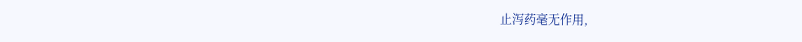止泻药毫无作用,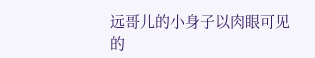远哥儿的小身子以肉眼可见的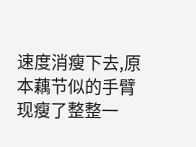速度消瘦下去,原本藕节似的手臂现瘦了整整一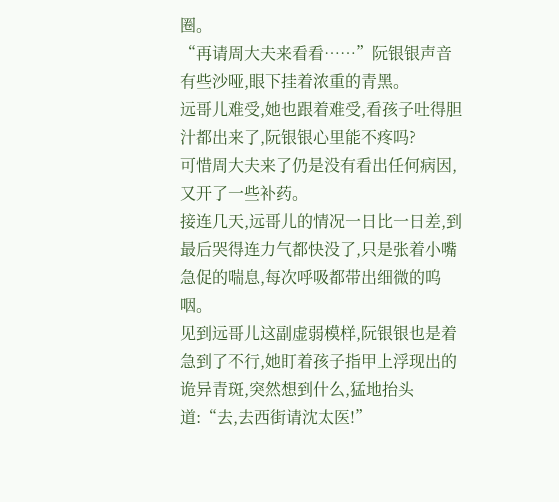圈。
“再请周大夫来看看……”阮银银声音有些沙哑,眼下挂着浓重的青黑。
远哥儿难受,她也跟着难受,看孩子吐得胆汁都出来了,阮银银心里能不疼吗?
可惜周大夫来了仍是没有看出任何病因,又开了一些补药。
接连几天,远哥儿的情况一日比一日差,到最后哭得连力气都快没了,只是张着小嘴急促的喘息,每次呼吸都带出细微的呜咽。
见到远哥儿这副虚弱模样,阮银银也是着急到了不行,她盯着孩子指甲上浮现出的诡异青斑,突然想到什么,猛地抬头道:“去,去西街请沈太医!”